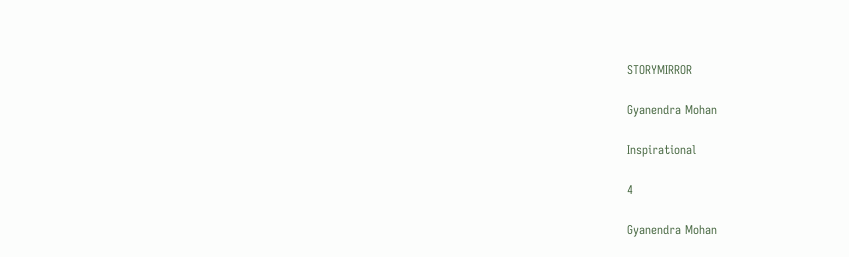STORYMIRROR

Gyanendra Mohan

Inspirational

4

Gyanendra Mohan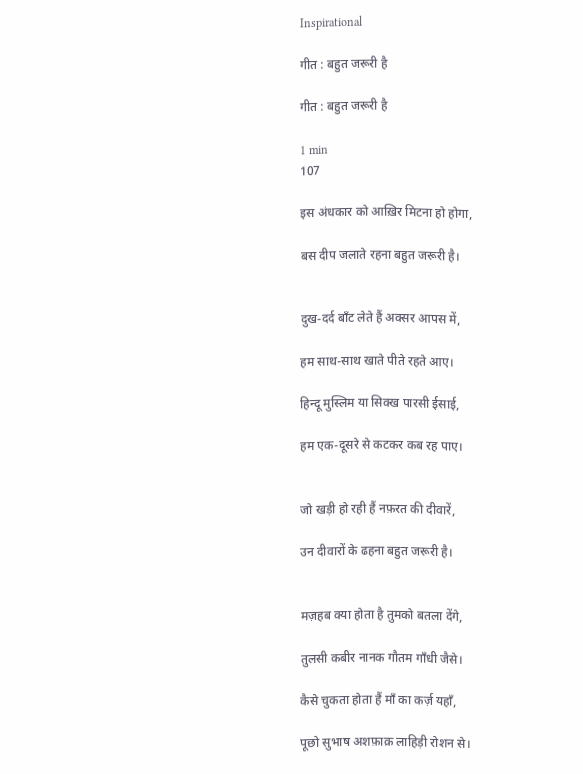Inspirational

गीत : बहुत जरूरी है

गीत : बहुत जरूरी है

1 min
107

इस अंधकार को आख़िर मिटना हो होगा,

बस दीप जलाते रहना बहुत जरूरी है।


दुख-दर्द बाँट लेते हैं अक्सर आपस में,

हम साथ-साथ खाते पीते रहते आए।

हिन्दू मुस्लिम या सिक्ख पारसी ईसाई,

हम एक-दूसरे से कटकर कब रह पाए।


जो खड़ी हो रही हैं नफ़रत की दीवारें,

उन दीवारों के ढहना बहुत जरूरी है।


मज़हब क्या होता है तुमको बतला देंगे,

तुलसी कबीर नानक गौतम गाँधी जैसे।

कैसे चुकता होता हैं माँ का कर्ज़ यहाँ,

पूछो सुभाष अशफ़ाक़ लाहिड़ी रोशन से।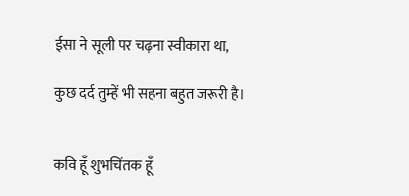ईसा ने सूली पर चढ़ना स्वीकारा था,

कुछ दर्द तुम्हें भी सहना बहुत जरूरी है।


कवि हूँ शुभचिंतक हूँ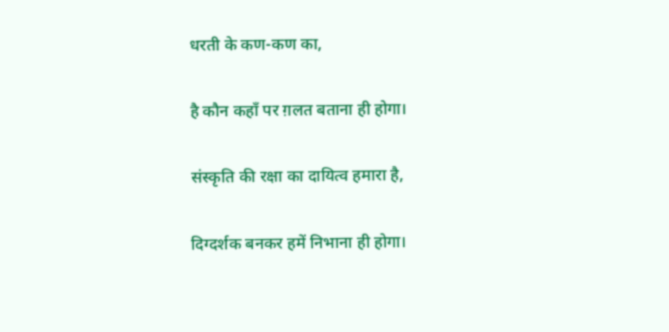धरती के कण-कण का,

है कौन कहाँ पर ग़लत बताना ही होगा।

संस्कृति की रक्षा का दायित्व हमारा है,

दिग्दर्शक बनकर हमें निभाना ही होगा।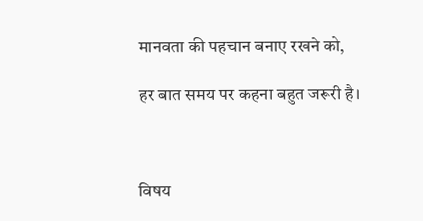मानवता की पहचान बनाए रखने को,

हर बात समय पर कहना बहुत जरूरी है।



विषय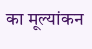का मूल्यांकन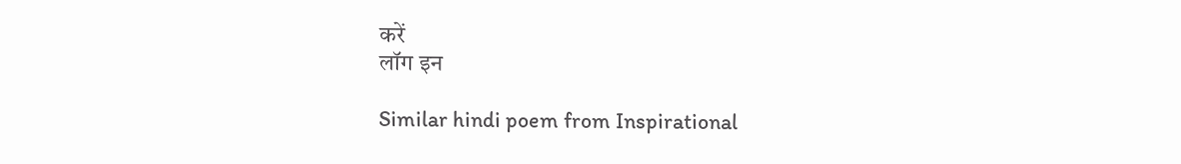करें
लॉग इन

Similar hindi poem from Inspirational